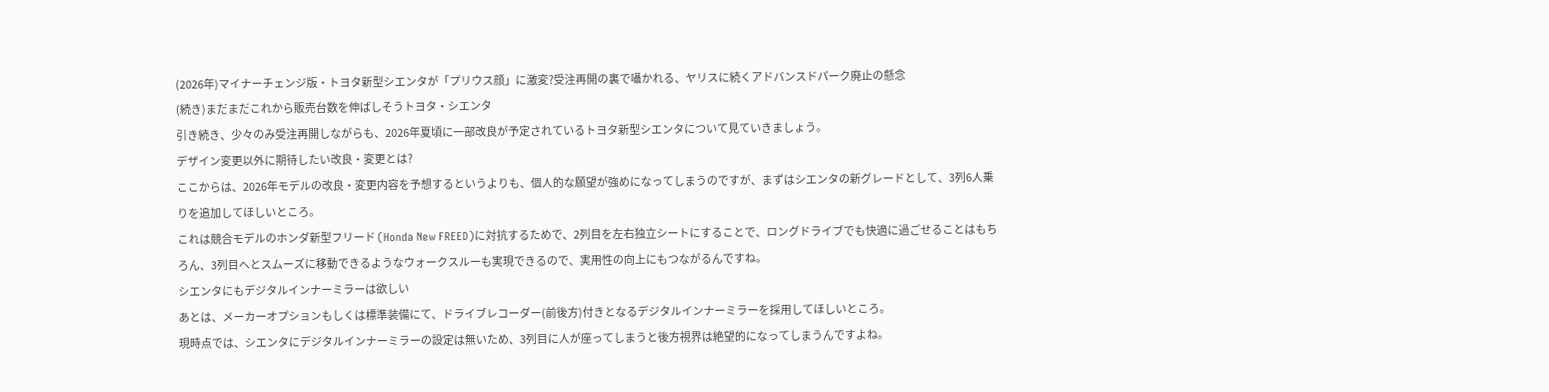(2026年)マイナーチェンジ版・トヨタ新型シエンタが「プリウス顔」に激変?受注再開の裏で囁かれる、ヤリスに続くアドバンスドパーク廃止の懸念
(続き)まだまだこれから販売台数を伸ばしそうトヨタ・シエンタ
引き続き、少々のみ受注再開しながらも、2026年夏頃に一部改良が予定されているトヨタ新型シエンタについて見ていきましょう。
デザイン変更以外に期待したい改良・変更とは?
ここからは、2026年モデルの改良・変更内容を予想するというよりも、個人的な願望が強めになってしまうのですが、まずはシエンタの新グレードとして、3列6人乗りを追加してほしいところ。
これは競合モデルのホンダ新型フリード (Honda New FREED)に対抗するためで、2列目を左右独立シートにすることで、ロングドライブでも快適に過ごせることはもちろん、3列目へとスムーズに移動できるようなウォークスルーも実現できるので、実用性の向上にもつながるんですね。
シエンタにもデジタルインナーミラーは欲しい
あとは、メーカーオプションもしくは標準装備にて、ドライブレコーダー(前後方)付きとなるデジタルインナーミラーを採用してほしいところ。
現時点では、シエンタにデジタルインナーミラーの設定は無いため、3列目に人が座ってしまうと後方視界は絶望的になってしまうんですよね。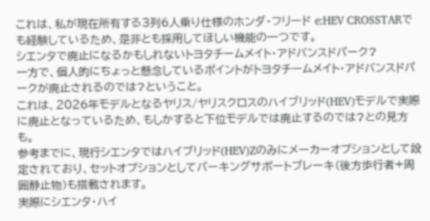これは、私が現在所有する3列6人乗り仕様のホンダ・フリード e:HEV CROSSTARでも経験しているため、是非とも採用してほしい機能の一つです。
シエンタで廃止になるかもしれないトヨタチームメイト・アドバンスドパーク?
一方で、個人的にちょっと懸念しているポイントがトヨタチームメイト・アドバンスドパークが廃止されるのでは?ということ。
これは、2026年モデルとなるヤリス/ヤリスクロスのハイブリッド(HEV)モデルで実際に廃止となっているため、もしかすると下位モデルでは廃止するのでは?との見方も。
参考までに、現行シエンタではハイブリッド(HEV)Zのみにメーカーオプションとして設定されており、セットオプションとしてパーキングサポートブレーキ(後方歩行者+周囲静止物)も搭載されます。
実際にシエンタ・ハイ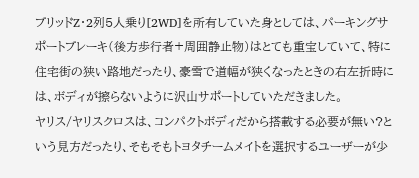ブリッドZ・2列5人乗り[2WD]を所有していた身としては、パーキングサポートブレーキ(後方歩行者+周囲静止物)はとても重宝していて、特に住宅街の狭い路地だったり、豪雪で道幅が狭くなったときの右左折時には、ボディが擦らないように沢山サポートしていただきました。
ヤリス/ヤリスクロスは、コンパクトボディだから搭載する必要が無い?という見方だったり、そもそもトヨタチームメイトを選択するユーザーが少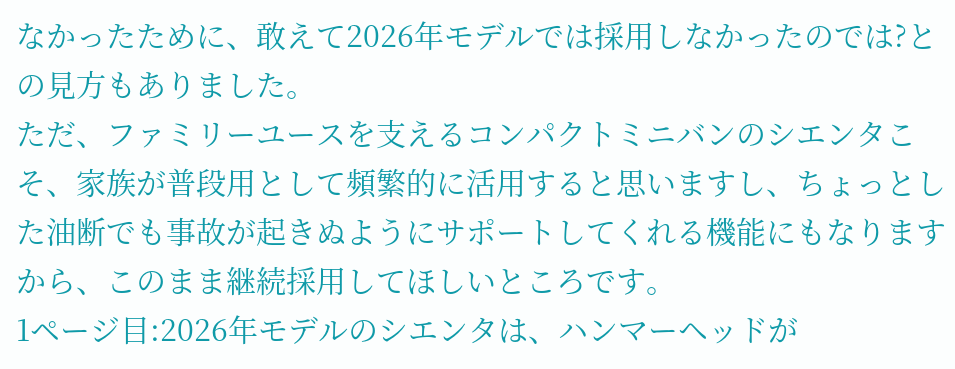なかったために、敢えて2026年モデルでは採用しなかったのでは?との見方もありました。
ただ、ファミリーユースを支えるコンパクトミニバンのシエンタこそ、家族が普段用として頻繁的に活用すると思いますし、ちょっとした油断でも事故が起きぬようにサポートしてくれる機能にもなりますから、このまま継続採用してほしいところです。
1ページ目:2026年モデルのシエンタは、ハンマーヘッドが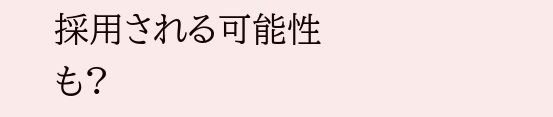採用される可能性も?